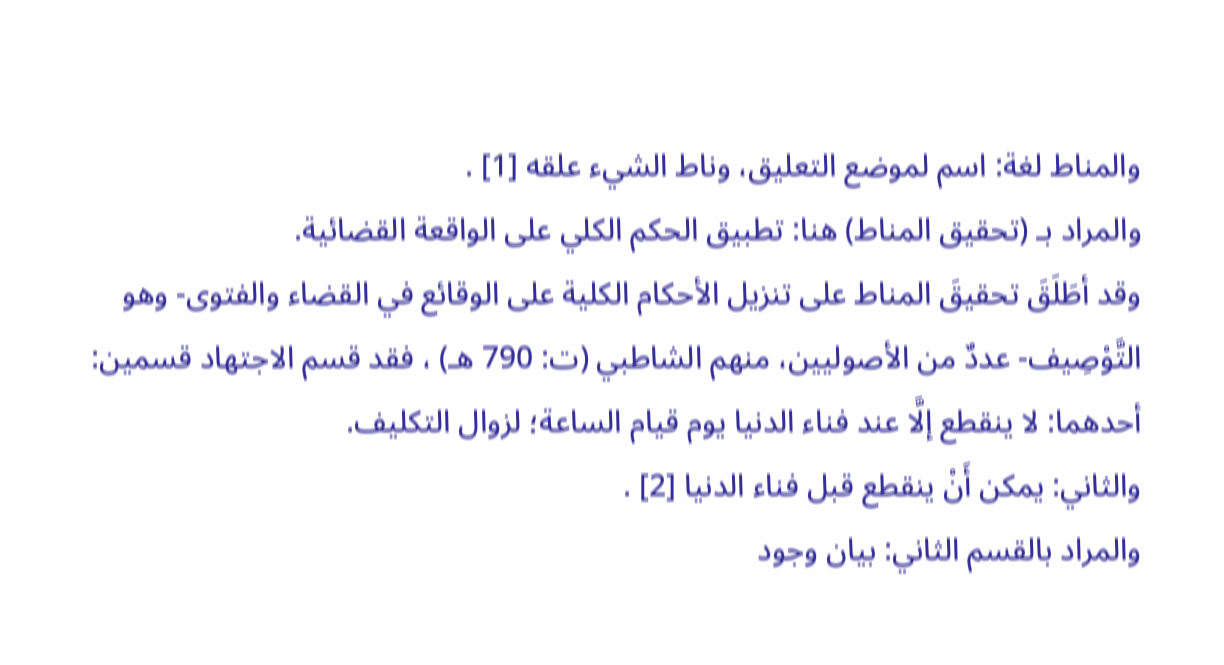والمناط لغة: اسم لموضع التعليق، وناط الشيء علقه [1] .
والمراد بـ (تحقيق المناط) هنا: تطبيق الحكم الكلي على الواقعة القضائية.
وقد أطَلَقَ تحقيقَ المناط على تنزيل الأحكام الكلية على الوقائع في القضاء والفتوى- وهو التَّوْصِيف- عددٌ من الأصوليين، منهم الشاطبي (ت: 790 هـ) ، فقد قسم الاجتهاد قسمين:
أحدهما: لا ينقطع إلَّا عند فناء الدنيا يوم قيام الساعة؛ لزوال التكليف.
والثاني: يمكن أَنْ ينقطع قبل فناء الدنيا [2] .
والمراد بالقسم الثاني: بيان وجود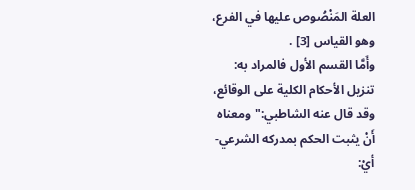العلة المَنْصُوص عليها في الفرع، وهو القياس [3] .
وأَمَّا القسم الأول فالمراد به: تنزيل الأحكام الكلية على الوقائع، وقد قال عنه الشاطبي:"ومعناه أَنْ يثبت الحكم بمدركه الشرعي- أيْ: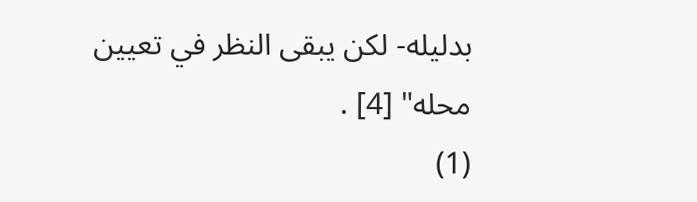بدليله- لكن يبقى النظر في تعيين محله" [4] .
(1)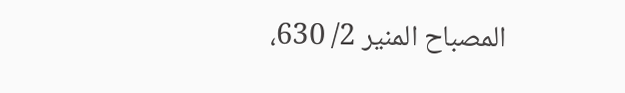المصباح المنير 2/ 630،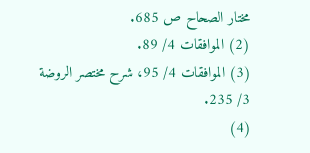مختار الصحاح ص 685.
(2) الموافقات 4/ 89.
(3) الموافقات 4/ 95، شرح مختصر الروضة 3/ 235.
(4)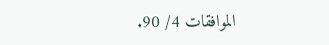الموافقات 4/ 90.